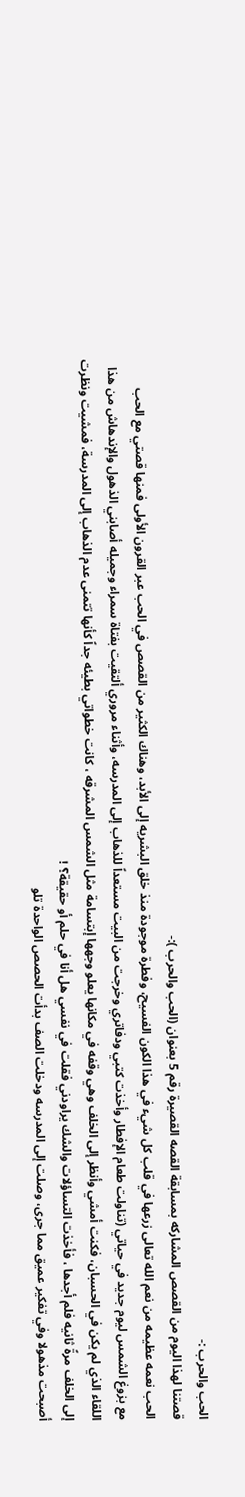الحب والحرب :-
قصتنا لهذا اليوم من القصص المشاركه بمسابقة القصه القصيرة رقم 5 بعنوان (الحب والحرب ):-
الحب نعمه عظيمه من نعم الله تعالى زرعها في قلب كل شيء في هذا الكون الفسيح، وفطرة موجودة منذ خلق البشريه إلى الأبد، وهناك الكثير من القصص في الحب عبر القرون الأولى فمنها قصتي مع الحب
مع بزوغ الشمس ليوم جديد في حياتي (تناولت طعام الإفطار وأخذت كتبي ودفاتري وخرجت من البيت مستعداً للذهاب إلى المدرسه، وأثناء مروري ألتقيت بفتاة سمراء وجميله أصابني الذهول والإندهاش من هذا اللقاء الذي لم يكن في الحسبان، فكنت أمشي وأنظر إلى الخلف وهي وقفه في مكانها يعلو وجهها إبتسامة مثل الشمس المشرقه ، كانت خطواتي بطيئه جداً كأنها تتمنى عدم الذهاب إلى المدرسة، فمشيت ونظرت إلى الخلف مرةً ثانيه فلم أجدها ، فأخذت التساؤلات والشك يراودني فقلت في نفسي هل أنا في حلم أو حقيقة؟ !
أصبحت مذهولا وفي تفكير عميق مما جرى، وصلت إلى المدرسه ودخلت الصف بدأت الحصص الواحدة تلو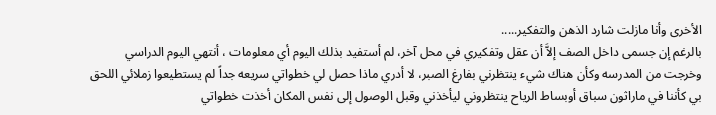الأخرى وأنا مازلت شارد الذهن والتفكير.....
بالرغم إن جسمى داخل الصف إلاَّ أن عقل وتفكيري في محل آخر، لم أستفيد بذلك اليوم أي معلومات ، أنتهي اليوم الدراسي وخرجت من المدرسه وكأن هناك شيء ينتظرني بفارغ الصبر، لا أدري ماذا حصل لي خطواتي سريعه جداً لم يستطيعوا زملائي اللحق بي كأننا في ماراثون سباق أوبساط الرياح ينتظروني ليأخذني وقبل الوصول إلى نفس المكان أخذت خطواتي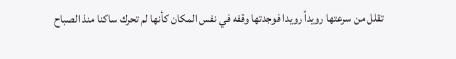تقلل من سرعتها رويداً رويدا فوجدتها وقفه في نفس المكان كأنها لم تحرك ساكنا منذ الصباح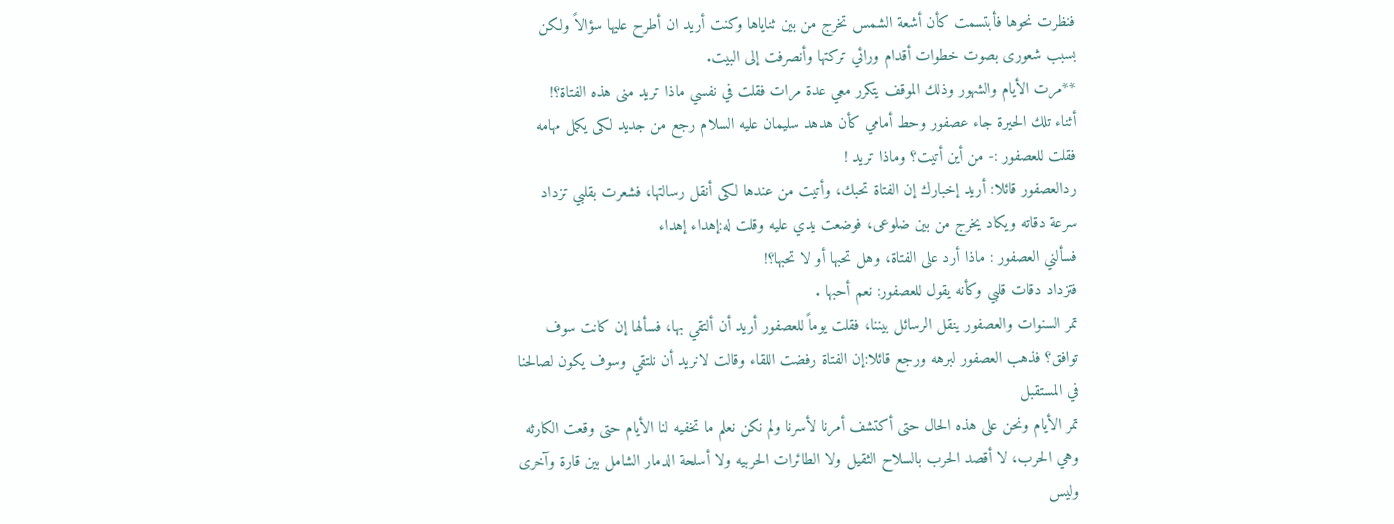فنظرت نحوها فأبتسمت كأن أشعة الشمس تخرج من بين ثناياها وكنت أريد ان أطرح عليها سؤالاً ولكن بسبب شعورى بصوت خطوات أقدام ورائي تركتها وأنصرفت إلى البيت.
**مرت الأيام والشهور وذلك الموقف يتكرر معي عدة مرات فقلت في نفسي ماذا تريد منى هذه الفتاة؟!
أثناء تلك الحيرة جاء عصفور وحط أمامي كأن هدهد سليمان عليه السلام رجع من جديد لكى يكمل مهامه فقلت للعصفور :- من أين أتيت؟ وماذا تريد !
ردالعصفور قائلا: أريد إخبارك إن الفتاة تحبك، وأتيت من عندها لكى أنقل رسالتها، فشعرت بقلبي تزداد سرعة دقاته ويكاد يخرج من بين ضلوعى، فوضعت يدي عليه وقلت له:إهداء إهداء
فسألني العصفور : ماذا أرد على الفتاة، وهل تحبها أو لا تحبها؟!
فتزداد دقات قلبي وكأنه يقول للعصفور: نعم أحبها .
تمر السنوات والعصفور ينقل الرسائل بيننا، فقلت يوماً للعصفور أريد أن ألتقي بها، فسألها إن كانت سوف توافق؟ فذهب العصفور لبرهه ورجع قائلا:إن الفتاة رفضت اللقاء وقالت لانريد أن نلتقي وسوف يكون لصالحنا في المستقبل
تمر الأيام ونحن على هذه الحال حتى أكتشف أمرنا لأسرنا ولم نكن نعلم ما تخفيه لنا الأيام حتى وقعت الكارثه وهي الحرب، لا أقصد الحرب بالسلاح الثقيل ولا الطائرات الحربيه ولا أسلحة الدمار الشامل بين قارة وآخرى وليس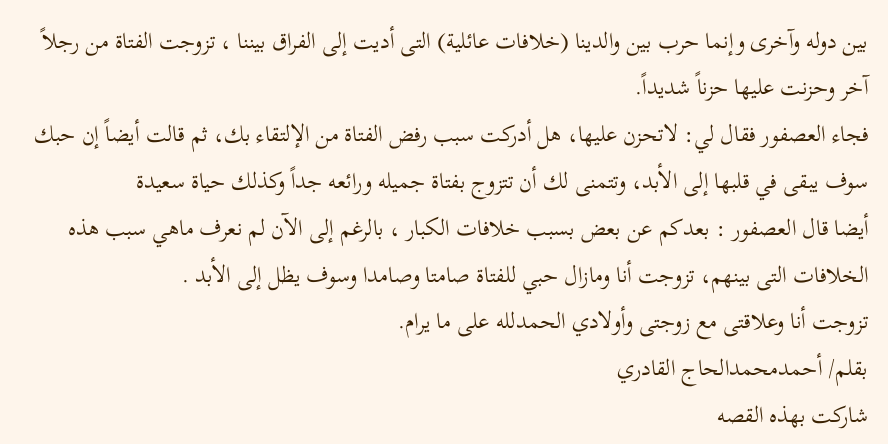بين دوله وآخرى وإنما حرب بين والدينا (خلافات عائلية) التى أديت إلى الفراق بيننا ، تزوجت الفتاة من رجلاً آخر وحزنت عليها حزناً شديداً.
فجاء العصفور فقال لي: لاتحزن عليها، هل أدركت سبب رفض الفتاة من الإلتقاء بك، ثم قالت أيضاً إن حبك سوف يبقى في قلبها إلى الأبد، وتتمنى لك أن تتزوج بفتاة جميله ورائعه جداً وكذلك حياة سعيدة
أيضا قال العصفور : بعدكم عن بعض بسبب خلافات الكبار ، بالرغم إلى الآن لم نعرف ماهي سبب هذه الخلافات التى بينهم، تزوجت أنا ومازال حبي للفتاة صامتا وصامدا وسوف يظل إلى الأبد .
تزوجت أنا وعلاقتى مع زوجتى وأولادي الحمدلله على ما يرام.
بقلم/ أحمدمحمدالحاج القادري
شاركت بهذه القصه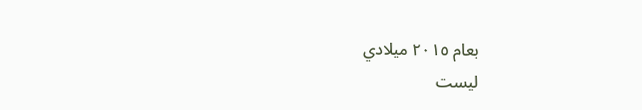بعام ٢٠١٥ ميلادي
ليست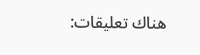هناك تعليقات: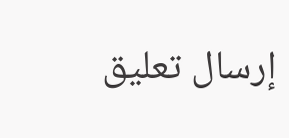إرسال تعليق